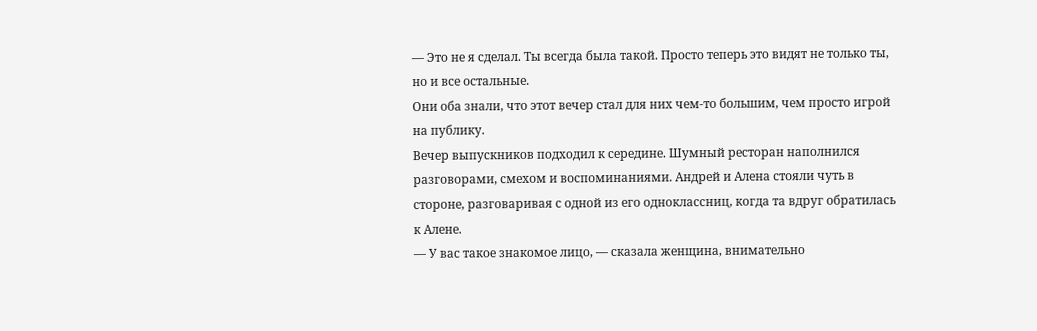— Это не я сделал. Ты всегда была такой. Просто теперь это видят не только ты, но и все остальные.
Они оба знали, что этот вечер стал для них чем-то большим, чем просто игрой на публику.
Вечер выпускников подходил к середине. Шумный ресторан наполнился разговорами, смехом и воспоминаниями. Андрей и Алена стояли чуть в стороне, разговаривая с одной из его одноклассниц, когда та вдруг обратилась к Алене.
— У вас такое знакомое лицо, — сказала женщина, внимательно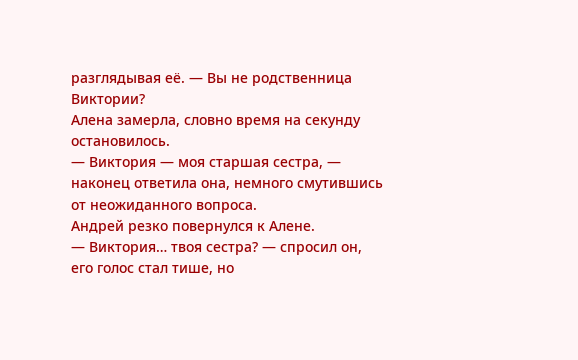разглядывая её. — Вы не родственница Виктории?
Алена замерла, словно время на секунду остановилось.
— Виктория — моя старшая сестра, — наконец ответила она, немного смутившись от неожиданного вопроса.
Андрей резко повернулся к Алене.
— Виктория… твоя сестра? — спросил он, его голос стал тише, но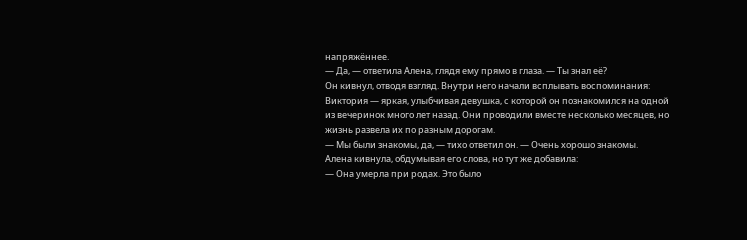напряжённее.
— Да, — ответила Алена, глядя ему прямо в глаза. — Ты знал её?
Он кивнул, отводя взгляд. Внутри него начали всплывать воспоминания: Виктория — яркая, улыбчивая девушка, с которой он познакомился на одной из вечеринок много лет назад. Они проводили вместе несколько месяцев, но жизнь развела их по разным дорогам.
— Мы были знакомы, да, — тихо ответил он. — Очень хорошо знакомы.
Алена кивнула, обдумывая его слова, но тут же добавила:
— Она умерла при родах. Это было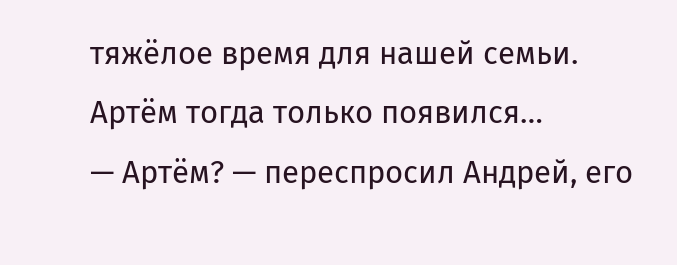тяжёлое время для нашей семьи. Артём тогда только появился…
— Артём? — переспросил Андрей, его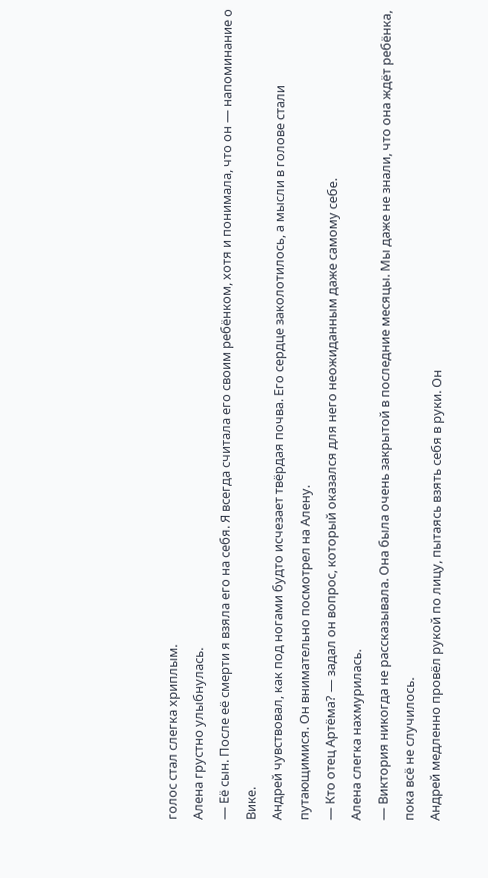голос стал слегка хриплым.
Алена грустно улыбнулась.
— Её сын. После её смерти я взяла его на себя. Я всегда считала его своим ребёнком, хотя и понимала, что он — напоминание о Вике.
Андрей чувствовал, как под ногами будто исчезает твёрдая почва. Его сердце заколотилось, а мысли в голове стали путающимися. Он внимательно посмотрел на Алену.
— Кто отец Артёма? — задал он вопрос, который оказался для него неожиданным даже самому себе.
Алена слегка нахмурилась.
— Виктория никогда не рассказывала. Она была очень закрытой в последние месяцы. Мы даже не знали, что она ждёт ребёнка, пока всё не случилось.
Андрей медленно провёл рукой по лицу, пытаясь взять себя в руки. Он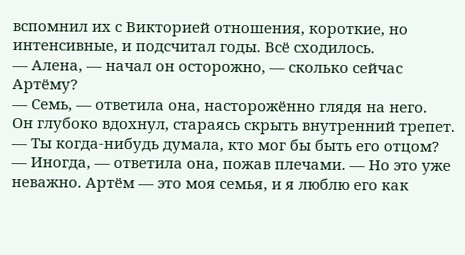вспомнил их с Викторией отношения, короткие, но интенсивные, и подсчитал годы. Всё сходилось.
— Алена, — начал он осторожно, — сколько сейчас Артёму?
— Семь, — ответила она, насторожённо глядя на него.
Он глубоко вдохнул, стараясь скрыть внутренний трепет.
— Ты когда-нибудь думала, кто мог бы быть его отцом?
— Иногда, — ответила она, пожав плечами. — Но это уже неважно. Артём — это моя семья, и я люблю его как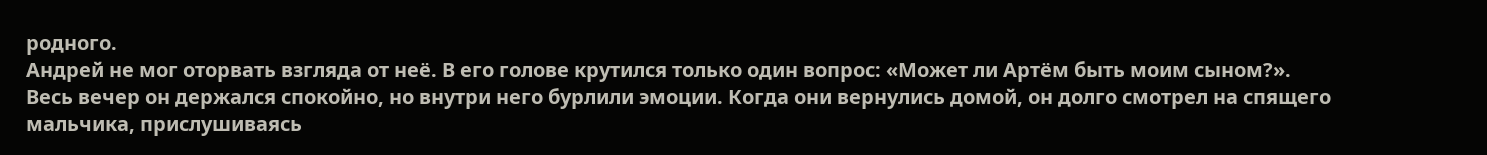родного.
Андрей не мог оторвать взгляда от неё. В его голове крутился только один вопрос: «Может ли Артём быть моим сыном?».
Весь вечер он держался спокойно, но внутри него бурлили эмоции. Когда они вернулись домой, он долго смотрел на спящего мальчика, прислушиваясь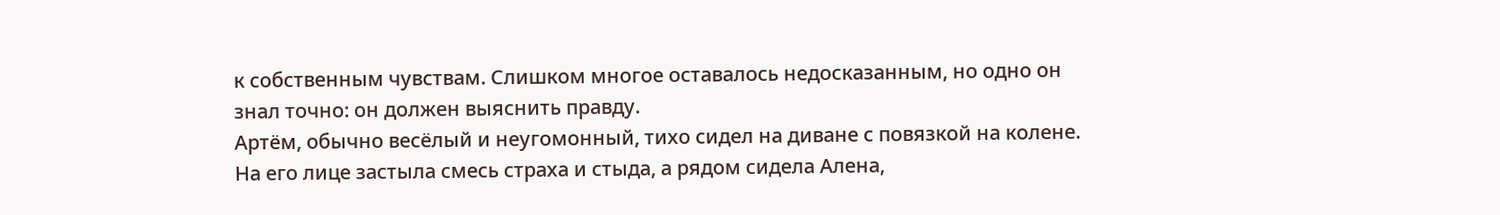к собственным чувствам. Слишком многое оставалось недосказанным, но одно он знал точно: он должен выяснить правду.
Артём, обычно весёлый и неугомонный, тихо сидел на диване с повязкой на колене. На его лице застыла смесь страха и стыда, а рядом сидела Алена,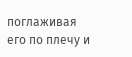поглаживая его по плечу и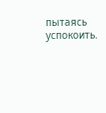пытаясь успокоить.